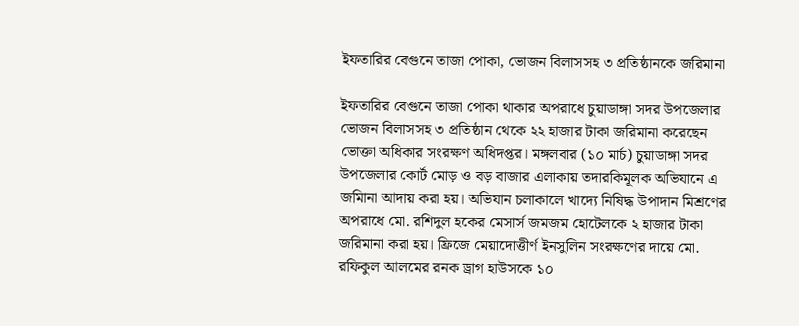ইফতারির বেগুনে তাজা পোকা, ভোজন বিলাসসহ ৩ প্রতিষ্ঠানকে জরিমানা

ইফতারির বেগুনে তাজা পোকা থাকার অপরাধে চুয়াডাঙ্গা সদর উপজেলার ভোজন বিলাসসহ ৩ প্রতিষ্ঠান থেকে ২২ হাজার টাকা জরিমানা করেছেন ভোক্তা অধিকার সংরক্ষণ অধিদপ্তর। মঙ্গলবার (১০ মার্চ) চুয়াডাঙ্গা সদর উপজেলার কোর্ট মোড় ও বড় বাজার এলাকায় তদারকিমূলক অভিযানে এ জমিানা আদায় করা হয়। অভিযান চলাকালে খাদ্যে নিষিদ্ধ উপাদান মিশ্রণের অপরাধে মো. রশিদুল হকের মেসার্স জমজম হোটেলকে ২ হাজার টাকা জরিমানা করা হয়। ফ্রিজে মেয়াদোত্তীর্ণ ইনসুলিন সংরক্ষণের দায়ে মো. রফিকুল আলমের রনক ড্রাগ হাউসকে ১০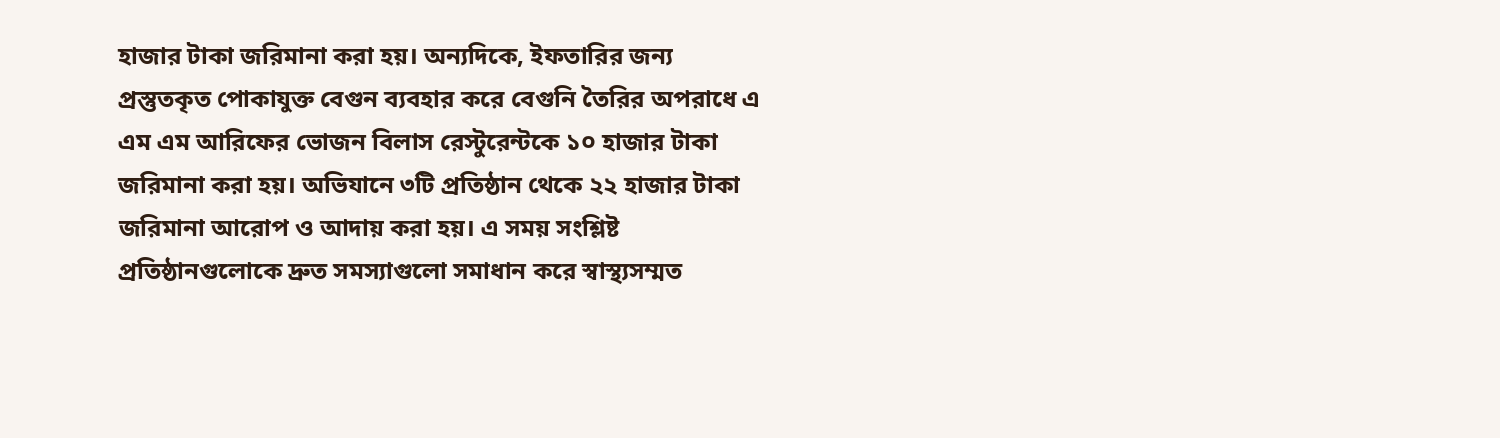হাজার টাকা জরিমানা করা হয়। অন্যদিকে, ইফতারির জন্য প্রস্তুতকৃত পোকাযুক্ত বেগুন ব্যবহার করে বেগুনি তৈরির অপরাধে এ এম এম আরিফের ভোজন বিলাস রেস্টুরেন্টকে ১০ হাজার টাকা জরিমানা করা হয়। অভিযানে ৩টি প্রতিষ্ঠান থেকে ২২ হাজার টাকা জরিমানা আরোপ ও আদায় করা হয়। এ সময় সংশ্লিষ্ট প্রতিষ্ঠানগুলোকে দ্রুত সমস্যাগুলো সমাধান করে স্বাস্থ্যসম্মত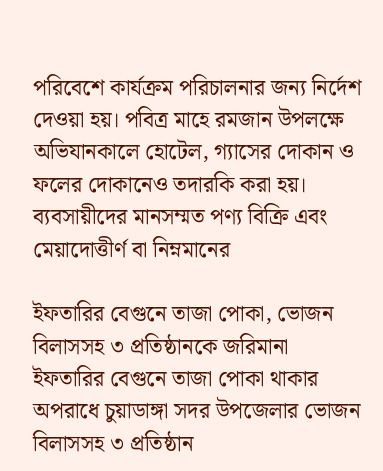পরিবেশে কার্যক্রম পরিচালনার জন্য নির্দেশ দেওয়া হয়। পবিত্র মাহে রমজান উপলক্ষে অভিযানকালে হোটেল, গ্যাসের দোকান ও ফলের দোকানেও তদারকি করা হয়। ব্যবসায়ীদের মানসম্মত পণ্য বিক্রি এবং মেয়াদোত্তীর্ণ বা নিম্নমানের

ইফতারির বেগুনে তাজা পোকা, ভোজন বিলাসসহ ৩ প্রতিষ্ঠানকে জরিমানা
ইফতারির বেগুনে তাজা পোকা থাকার অপরাধে চুয়াডাঙ্গা সদর উপজেলার ভোজন বিলাসসহ ৩ প্রতিষ্ঠান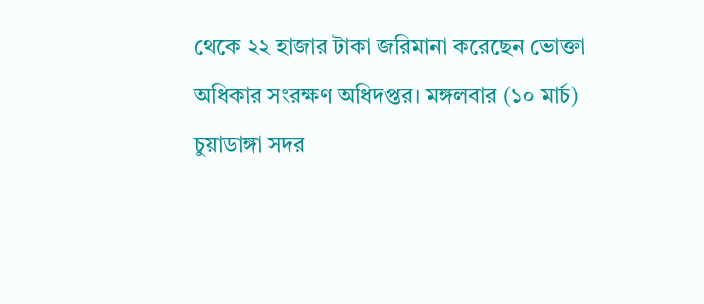থেকে ২২ হাজার টাকা জরিমানা করেছেন ভোক্তা অধিকার সংরক্ষণ অধিদপ্তর। মঙ্গলবার (১০ মার্চ) চুয়াডাঙ্গা সদর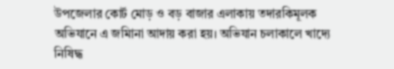উপজেলার কোর্ট মোড় ও বড় বাজার এলাকায় তদারকিমূলক অভিযানে এ জমিানা আদায় করা হয়। অভিযান চলাকালে খাদ্যে নিষিদ্ধ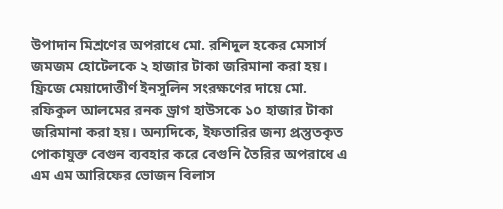উপাদান মিশ্রণের অপরাধে মো. রশিদুল হকের মেসার্স জমজম হোটেলকে ২ হাজার টাকা জরিমানা করা হয়। ফ্রিজে মেয়াদোত্তীর্ণ ইনসুলিন সংরক্ষণের দায়ে মো. রফিকুল আলমের রনক ড্রাগ হাউসকে ১০ হাজার টাকা জরিমানা করা হয়। অন্যদিকে, ইফতারির জন্য প্রস্তুতকৃত পোকাযুক্ত বেগুন ব্যবহার করে বেগুনি তৈরির অপরাধে এ এম এম আরিফের ভোজন বিলাস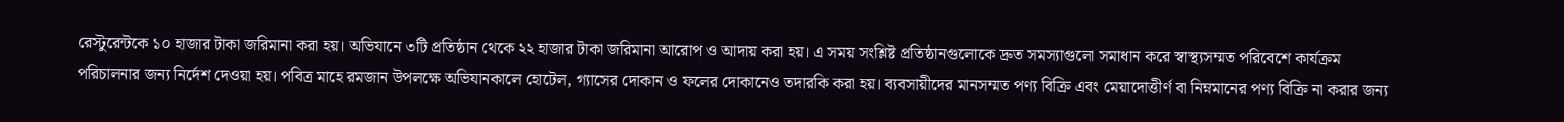রেস্টুরেন্টকে ১০ হাজার টাকা জরিমানা করা হয়। অভিযানে ৩টি প্রতিষ্ঠান থেকে ২২ হাজার টাকা জরিমানা আরোপ ও আদায় করা হয়। এ সময় সংশ্লিষ্ট প্রতিষ্ঠানগুলোকে দ্রুত সমস্যাগুলো সমাধান করে স্বাস্থ্যসম্মত পরিবেশে কার্যক্রম পরিচালনার জন্য নির্দেশ দেওয়া হয়। পবিত্র মাহে রমজান উপলক্ষে অভিযানকালে হোটেল, গ্যাসের দোকান ও ফলের দোকানেও তদারকি করা হয়। ব্যবসায়ীদের মানসম্মত পণ্য বিক্রি এবং মেয়াদোত্তীর্ণ বা নিম্নমানের পণ্য বিক্রি না করার জন্য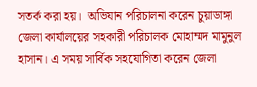সতর্ক করা হয়।  অভিযান পরিচালনা করেন চুয়াডাঙ্গা জেলা কার্যালয়ের সহকারী পরিচালক মোহাম্মদ মামুনুল হাসান। এ সময় সার্বিক সহযোগিতা করেন জেলা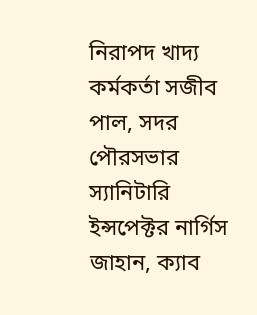নিরাপদ খাদ্য কর্মকর্তা সজীব পাল, সদর পৌরসভার স্যানিটারি ইন্সপেক্টর নার্গিস জাহান, ক্যাব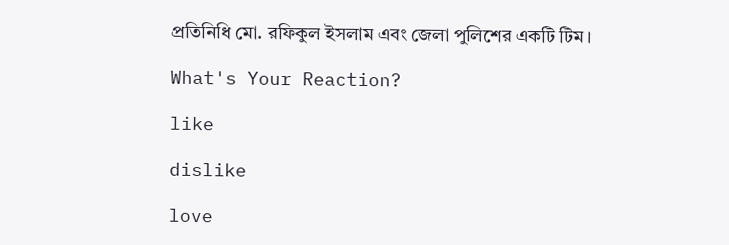প্রতিনিধি মো. রফিকুল ইসলাম এবং জেলা পুলিশের একটি টিম।

What's Your Reaction?

like

dislike

love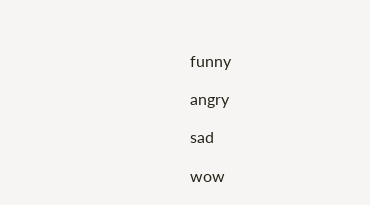funny

angry

sad

wow